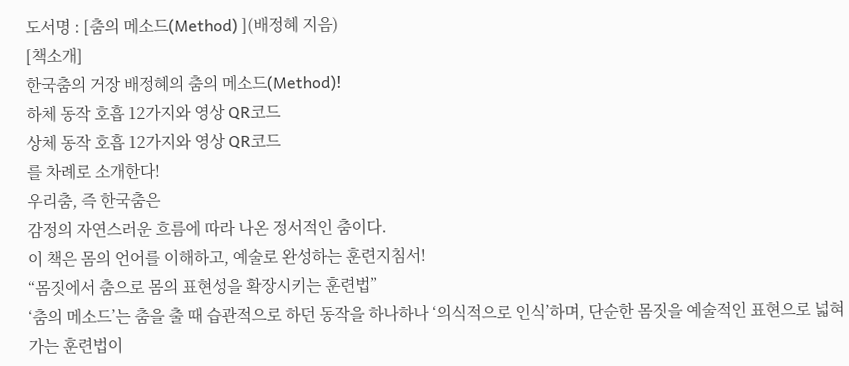도서명 : [춤의 메소드(Method) ](배정혜 지음)
[책소개]
한국춤의 거장 배정혜의 춤의 메소드(Method)!
하체 동작 호흡 12가지와 영상 QR코드
상체 동작 호흡 12가지와 영상 QR코드
를 차례로 소개한다!
우리춤, 즉 한국춤은
감정의 자연스러운 흐름에 따라 나온 정서적인 춤이다.
이 책은 몸의 언어를 이해하고, 예술로 완성하는 훈련지침서!
“몸짓에서 춤으로 몸의 표현성을 확장시키는 훈련법”
‘춤의 메소드’는 춤을 출 때 습관적으로 하던 동작을 하나하나 ‘의식적으로 인식’하며, 단순한 몸짓을 예술적인 표현으로 넓혀가는 훈련법이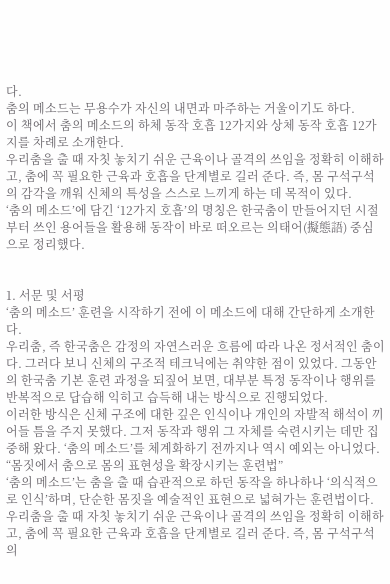다.
춤의 메소드는 무용수가 자신의 내면과 마주하는 거울이기도 하다.
이 책에서 춤의 메소드의 하체 동작 호흡 12가지와 상체 동작 호흡 12가지를 차례로 소개한다.
우리춤을 출 때 자칫 놓치기 쉬운 근육이나 골격의 쓰임을 정확히 이해하고, 춤에 꼭 필요한 근육과 호흡을 단계별로 길러 준다. 즉, 몸 구석구석의 감각을 깨워 신체의 특성을 스스로 느끼게 하는 데 목적이 있다.
‘춤의 메소드’에 담긴 ‘12가지 호흡’의 명칭은 한국춤이 만들어지던 시절부터 쓰인 용어들을 활용해 동작이 바로 떠오르는 의태어(擬態語) 중심으로 정리했다.


1. 서문 및 서평
‘춤의 메소드’ 훈련을 시작하기 전에 이 메소드에 대해 간단하게 소개한다.
우리춤, 즉 한국춤은 감정의 자연스러운 흐름에 따라 나온 정서적인 춤이다. 그러다 보니 신체의 구조적 테크닉에는 취약한 점이 있었다. 그동안의 한국춤 기본 훈련 과정을 되짚어 보면, 대부분 특정 동작이나 행위를 반복적으로 답습해 익히고 습득해 내는 방식으로 진행되었다.
이러한 방식은 신체 구조에 대한 깊은 인식이나 개인의 자발적 해석이 끼어들 틈을 주지 못했다. 그저 동작과 행위 그 자체를 숙련시키는 데만 집중해 왔다. ‘춤의 메소드’를 체계화하기 전까지나 역시 예외는 아니었다.
“몸짓에서 춤으로 몸의 표현성을 확장시키는 훈련법”
‘춤의 메소드’는 춤을 출 때 습관적으로 하던 동작을 하나하나 ‘의식적으로 인식’하며, 단순한 몸짓을 예술적인 표현으로 넓혀가는 훈련법이다.
우리춤을 출 때 자칫 놓치기 쉬운 근육이나 골격의 쓰임을 정확히 이해하고, 춤에 꼭 필요한 근육과 호흡을 단계별로 길러 준다. 즉, 몸 구석구석의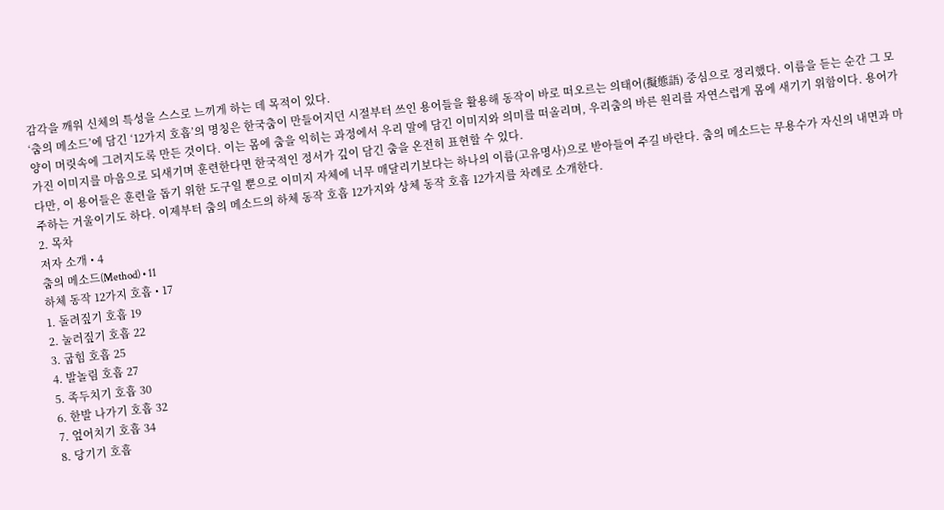감각을 깨워 신체의 특성을 스스로 느끼게 하는 데 목적이 있다.
‘춤의 메소드’에 담긴 ‘12가지 호흡’의 명칭은 한국춤이 만들어지던 시절부터 쓰인 용어들을 활용해 동작이 바로 떠오르는 의태어(擬態語) 중심으로 정리했다. 이름을 듣는 순간 그 모양이 머릿속에 그려지도록 만든 것이다. 이는 몸에 춤을 익히는 과정에서 우리 말에 담긴 이미지와 의미를 떠올리며, 우리춤의 바른 원리를 자연스럽게 몸에 새기기 위함이다. 용어가 가진 이미지를 마음으로 되새기며 훈련한다면 한국적인 정서가 깊이 담긴 춤을 온전히 표현할 수 있다.
다만, 이 용어들은 훈련을 돕기 위한 도구일 뿐으로 이미지 자체에 너무 매달리기보다는 하나의 이름(고유명사)으로 받아들여 주길 바란다. 춤의 메소드는 무용수가 자신의 내면과 마주하는 거울이기도 하다. 이제부터 춤의 메소드의 하체 동작 호흡 12가지와 상체 동작 호흡 12가지를 차례로 소개한다.
2. 목차
저자 소개 • 4
춤의 메소드(Method) • 11
하체 동작 12가지 호흡 • 17
1. 돌려짚기 호흡 19
2. 눌러짚기 호흡 22
3. 굽힘 호흡 25
4. 발놀림 호흡 27
5. 족두치기 호흡 30
6. 한발 나가기 호흡 32
7. 엎어치기 호흡 34
8. 당기기 호흡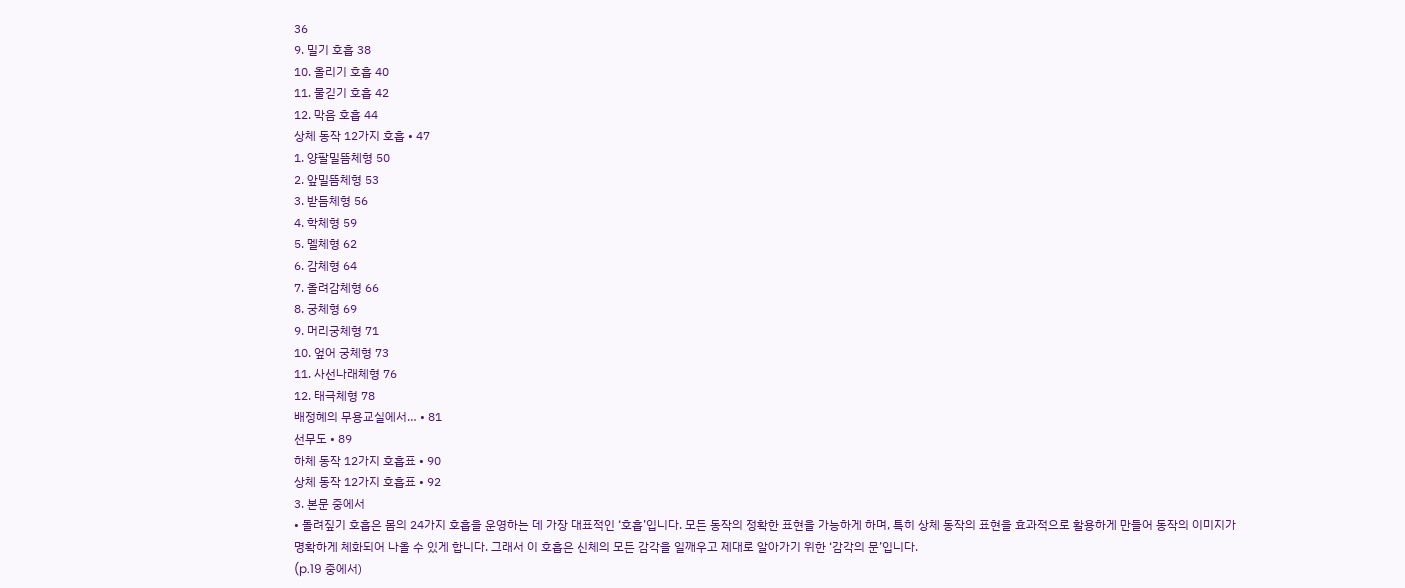36
9. 밀기 호흡 38
10. 올리기 호흡 40
11. 물긷기 호흡 42
12. 막음 호흡 44
상체 동작 12가지 호흡 • 47
1. 양팔밀뜸체형 50
2. 앞밀뜸체형 53
3. 받듬체형 56
4. 학체형 59
5. 멜체형 62
6. 감체형 64
7. 올려감체형 66
8. 궁체형 69
9. 머리궁체형 71
10. 엎어 궁체형 73
11. 사선나래체형 76
12. 태극체형 78
배정혜의 무용교실에서… • 81
선무도 • 89
하체 동작 12가지 호흡표 • 90
상체 동작 12가지 호흡표 • 92
3. 본문 중에서
• 돌려짚기 호흡은 몸의 24가지 호흡을 운영하는 데 가장 대표적인 ‘호흡’입니다. 모든 동작의 정확한 표현을 가능하게 하며, 특히 상체 동작의 표현을 효과적으로 활용하게 만들어 동작의 이미지가 명확하게 체화되어 나올 수 있게 합니다. 그래서 이 호흡은 신체의 모든 감각을 일깨우고 제대로 알아가기 위한 ‘감각의 문’입니다.
(p.19 중에서)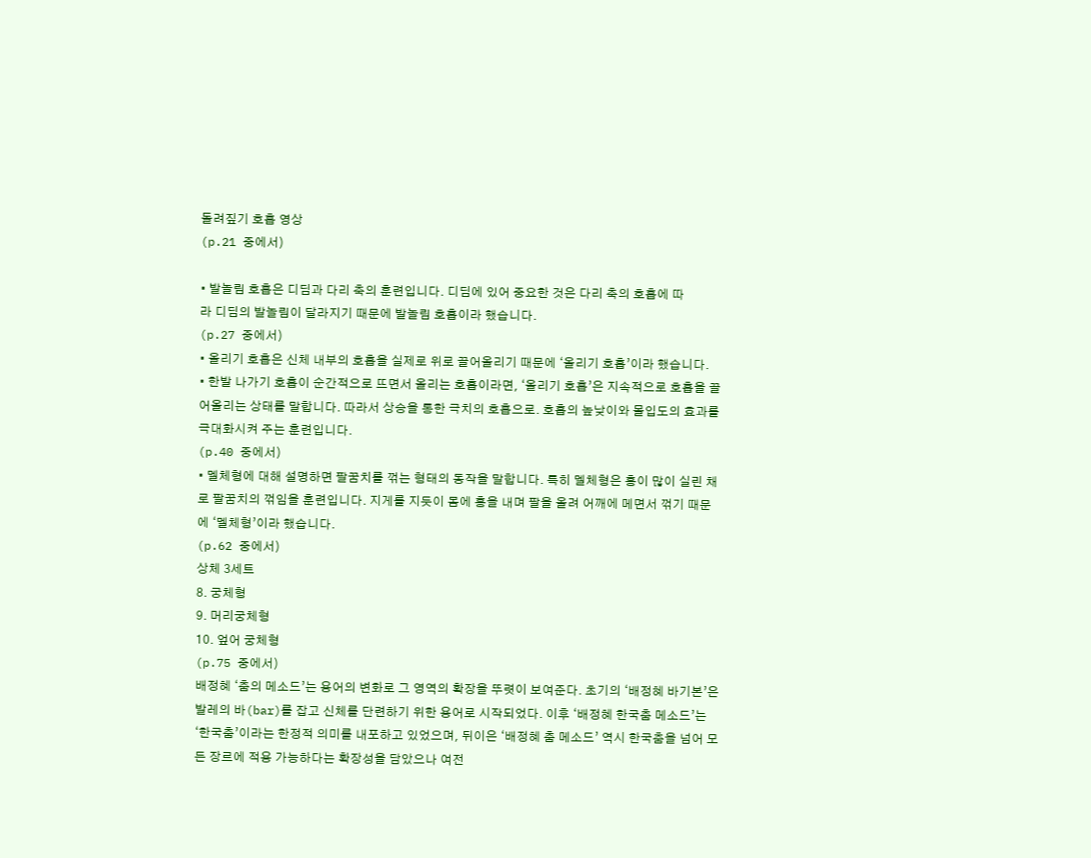돌려짚기 호흡 영상
(p.21 중에서)

• 발놀림 호흡은 디딤과 다리 축의 훈련입니다. 디딤에 있어 중요한 것은 다리 축의 호흡에 따
라 디딤의 발놀림이 달라지기 때문에 발놀림 호흡이라 했습니다.
(p.27 중에서)
• 올리기 호흡은 신체 내부의 호흡을 실제로 위로 끌어올리기 때문에 ‘올리기 호흡’이라 했습니다.
• 한발 나가기 호흡이 순간적으로 뜨면서 올리는 호흡이라면, ‘올리기 호흡’은 지속적으로 호흡을 끌어올리는 상태를 말합니다. 따라서 상승을 통한 극치의 호흡으로. 호흡의 높낮이와 몰입도의 효과를 극대화시켜 주는 훈련입니다.
(p.40 중에서)
• 멜체형에 대해 설명하면 팔꿈치를 꺾는 형태의 동작을 말합니다. 특히 멜체형은 흥이 많이 실린 채로 팔꿈치의 꺾임을 훈련입니다. 지게를 지듯이 몸에 흥을 내며 팔을 올려 어깨에 메면서 꺾기 때문에 ‘멜체형’이라 했습니다.
(p.62 중에서)
상체 3세트
8. 궁체형
9. 머리궁체형
10. 엎어 궁체형
(p.75 중에서)
배정혜 ‘춤의 메소드’는 용어의 변화로 그 영역의 확장을 뚜렷이 보여준다. 초기의 ‘배정혜 바기본’은 발레의 바(bar)를 잡고 신체를 단련하기 위한 용어로 시작되었다. 이후 ‘배정혜 한국춤 메소드’는 ‘한국춤’이라는 한정적 의미를 내포하고 있었으며, 뒤이은 ‘배정혜 춤 메소드’ 역시 한국춤을 넘어 모든 장르에 적용 가능하다는 확장성을 담았으나 여전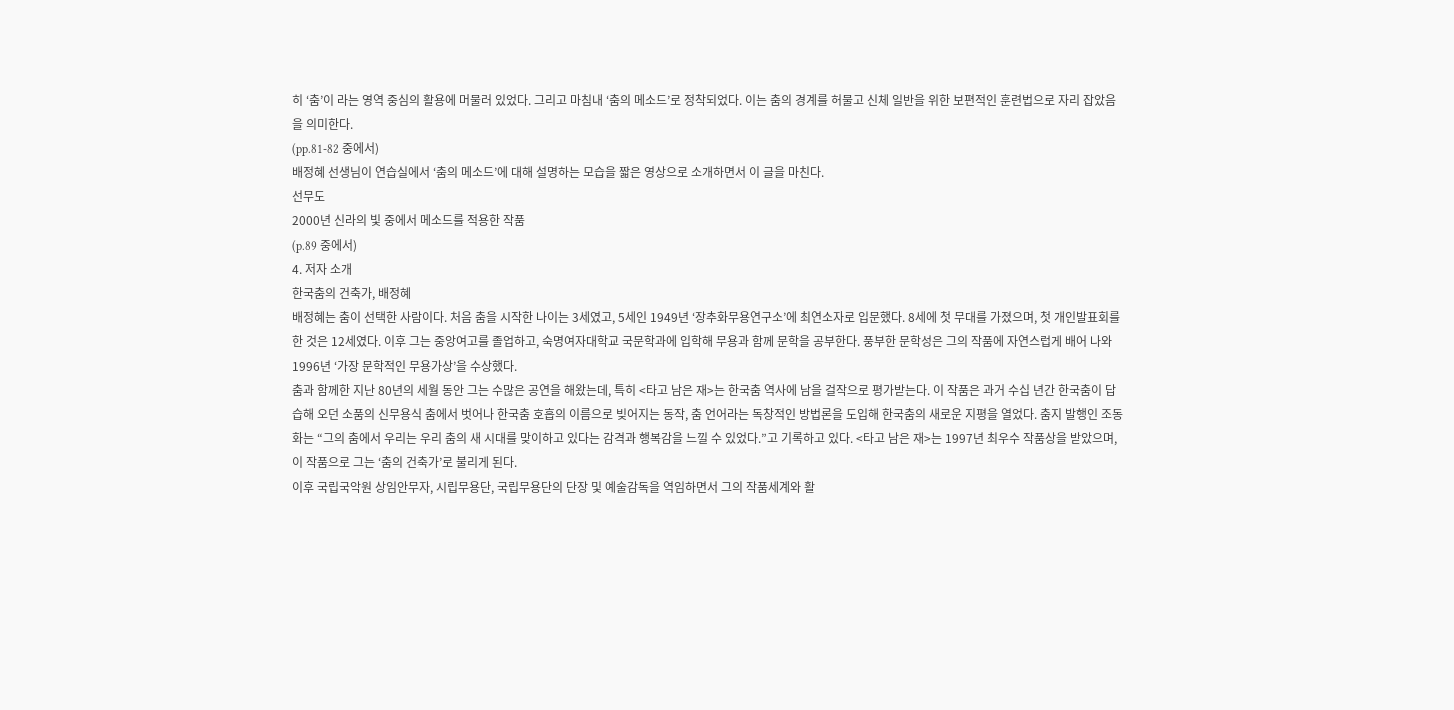히 ‘춤’이 라는 영역 중심의 활용에 머물러 있었다. 그리고 마침내 ‘춤의 메소드’로 정착되었다. 이는 춤의 경계를 허물고 신체 일반을 위한 보편적인 훈련법으로 자리 잡았음을 의미한다.
(pp.81-82 중에서)
배정혜 선생님이 연습실에서 ‘춤의 메소드’에 대해 설명하는 모습을 짧은 영상으로 소개하면서 이 글을 마친다.
선무도
2000년 신라의 빛 중에서 메소드를 적용한 작품
(p.89 중에서)
4. 저자 소개
한국춤의 건축가, 배정혜
배정혜는 춤이 선택한 사람이다. 처음 춤을 시작한 나이는 3세였고, 5세인 1949년 ‘장추화무용연구소’에 최연소자로 입문했다. 8세에 첫 무대를 가졌으며, 첫 개인발표회를 한 것은 12세였다. 이후 그는 중앙여고를 졸업하고, 숙명여자대학교 국문학과에 입학해 무용과 함께 문학을 공부한다. 풍부한 문학성은 그의 작품에 자연스럽게 배어 나와 1996년 ‘가장 문학적인 무용가상’을 수상했다.
춤과 함께한 지난 80년의 세월 동안 그는 수많은 공연을 해왔는데, 특히 <타고 남은 재>는 한국춤 역사에 남을 걸작으로 평가받는다. 이 작품은 과거 수십 년간 한국춤이 답습해 오던 소품의 신무용식 춤에서 벗어나 한국춤 호흡의 이름으로 빚어지는 동작, 춤 언어라는 독창적인 방법론을 도입해 한국춤의 새로운 지평을 열었다. 춤지 발행인 조동화는 “그의 춤에서 우리는 우리 춤의 새 시대를 맞이하고 있다는 감격과 행복감을 느낄 수 있었다.”고 기록하고 있다. <타고 남은 재>는 1997년 최우수 작품상을 받았으며, 이 작품으로 그는 ‘춤의 건축가’로 불리게 된다.
이후 국립국악원 상임안무자, 시립무용단, 국립무용단의 단장 및 예술감독을 역임하면서 그의 작품세계와 활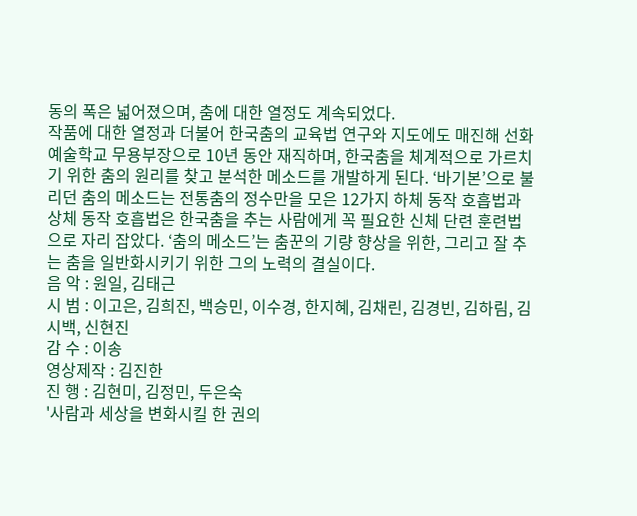동의 폭은 넓어졌으며, 춤에 대한 열정도 계속되었다.
작품에 대한 열정과 더불어 한국춤의 교육법 연구와 지도에도 매진해 선화예술학교 무용부장으로 10년 동안 재직하며, 한국춤을 체계적으로 가르치기 위한 춤의 원리를 찾고 분석한 메소드를 개발하게 된다. ‘바기본’으로 불리던 춤의 메소드는 전통춤의 정수만을 모은 12가지 하체 동작 호흡법과 상체 동작 호흡법은 한국춤을 추는 사람에게 꼭 필요한 신체 단련 훈련법으로 자리 잡았다. ‘춤의 메소드’는 춤꾼의 기량 향상을 위한, 그리고 잘 추는 춤을 일반화시키기 위한 그의 노력의 결실이다.
음 악 : 원일, 김태근
시 범 : 이고은, 김희진, 백승민, 이수경, 한지혜, 김채린, 김경빈, 김하림, 김시백, 신현진
감 수 : 이송
영상제작 : 김진한
진 행 : 김현미, 김정민, 두은숙
'사람과 세상을 변화시킬 한 권의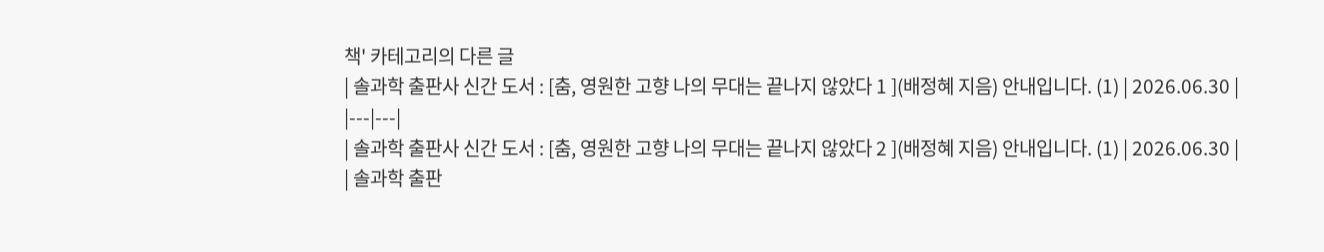책' 카테고리의 다른 글
| 솔과학 출판사 신간 도서 : [춤, 영원한 고향 나의 무대는 끝나지 않았다 1 ](배정혜 지음) 안내입니다. (1) | 2026.06.30 |
|---|---|
| 솔과학 출판사 신간 도서 : [춤, 영원한 고향 나의 무대는 끝나지 않았다 2 ](배정혜 지음) 안내입니다. (1) | 2026.06.30 |
| 솔과학 출판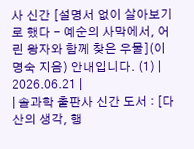사 신간 [설명서 없이 살아보기로 했다 - 예순의 사막에서, 어린 왕자와 함께 찾은 우물](이명숙 지음) 안내입니다. (1) | 2026.06.21 |
| 솔과학 출판사 신간 도서 : [다산의 생각, 행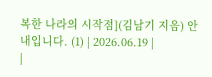복한 나라의 시작점](김남기 지음) 안내입니다. (1) | 2026.06.19 |
|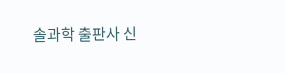솔과학 출판사 신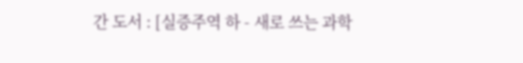간 도서 : [실증주역 하 - 새로 쓰는 과학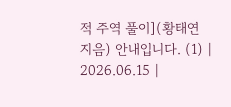적 주역 풀이](황태연 지음) 안내입니다. (1) | 2026.06.15 |